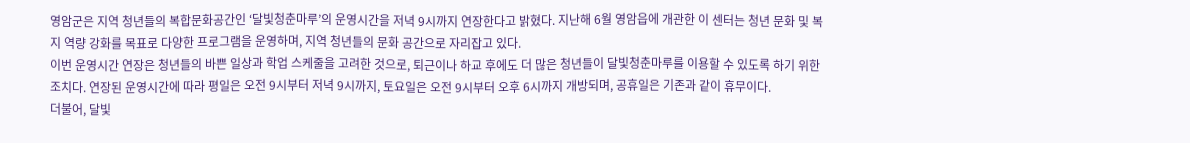영암군은 지역 청년들의 복합문화공간인 ‘달빛청춘마루’의 운영시간을 저녁 9시까지 연장한다고 밝혔다. 지난해 6월 영암읍에 개관한 이 센터는 청년 문화 및 복지 역량 강화를 목표로 다양한 프로그램을 운영하며, 지역 청년들의 문화 공간으로 자리잡고 있다.
이번 운영시간 연장은 청년들의 바쁜 일상과 학업 스케줄을 고려한 것으로, 퇴근이나 하교 후에도 더 많은 청년들이 달빛청춘마루를 이용할 수 있도록 하기 위한 조치다. 연장된 운영시간에 따라 평일은 오전 9시부터 저녁 9시까지, 토요일은 오전 9시부터 오후 6시까지 개방되며, 공휴일은 기존과 같이 휴무이다.
더불어, 달빛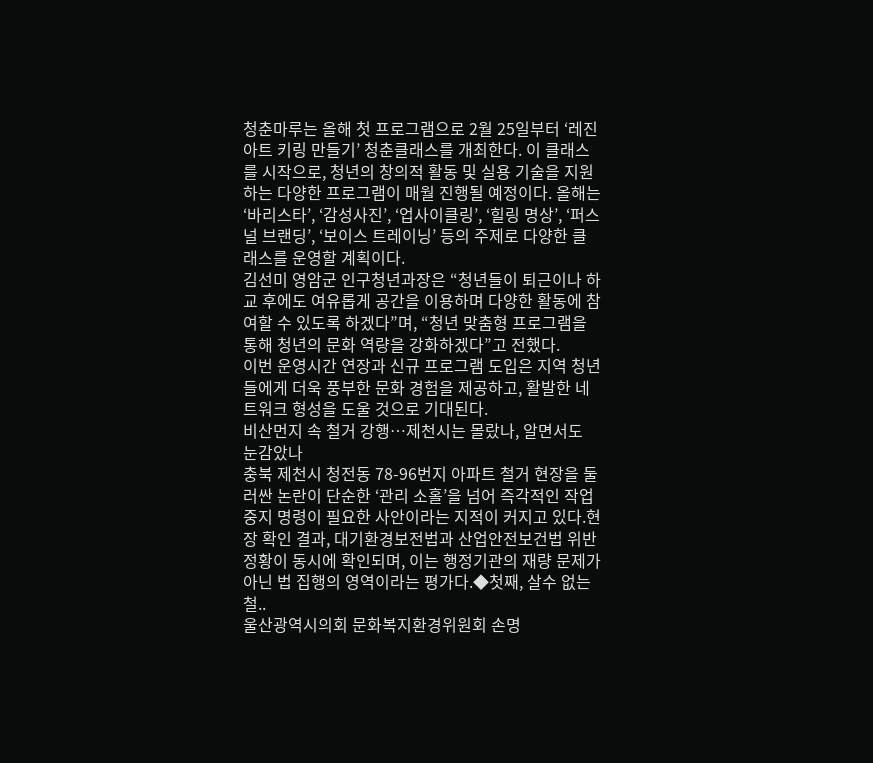청춘마루는 올해 첫 프로그램으로 2월 25일부터 ‘레진아트 키링 만들기’ 청춘클래스를 개최한다. 이 클래스를 시작으로, 청년의 창의적 활동 및 실용 기술을 지원하는 다양한 프로그램이 매월 진행될 예정이다. 올해는 ‘바리스타’, ‘감성사진’, ‘업사이클링’, ‘힐링 명상’, ‘퍼스널 브랜딩’, ‘보이스 트레이닝’ 등의 주제로 다양한 클래스를 운영할 계획이다.
김선미 영암군 인구청년과장은 “청년들이 퇴근이나 하교 후에도 여유롭게 공간을 이용하며 다양한 활동에 참여할 수 있도록 하겠다”며, “청년 맞춤형 프로그램을 통해 청년의 문화 역량을 강화하겠다”고 전했다.
이번 운영시간 연장과 신규 프로그램 도입은 지역 청년들에게 더욱 풍부한 문화 경험을 제공하고, 활발한 네트워크 형성을 도울 것으로 기대된다.
비산먼지 속 철거 강행…제천시는 몰랐나, 알면서도 눈감았나
충북 제천시 청전동 78-96번지 아파트 철거 현장을 둘러싼 논란이 단순한 ‘관리 소홀’을 넘어 즉각적인 작업중지 명령이 필요한 사안이라는 지적이 커지고 있다.현장 확인 결과, 대기환경보전법과 산업안전보건법 위반 정황이 동시에 확인되며, 이는 행정기관의 재량 문제가 아닌 법 집행의 영역이라는 평가다.◆첫째, 살수 없는 철..
울산광역시의회 문화복지환경위원회 손명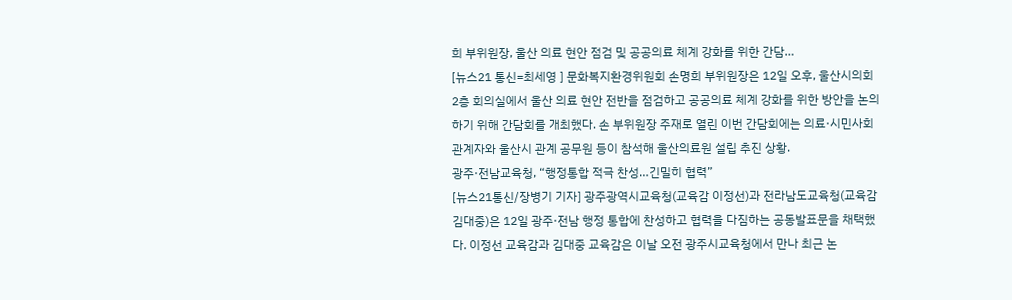희 부위원장, 울산 의료 현안 점검 및 공공의료 체계 강화를 위한 간담…
[뉴스21 통신=최세영 ] 문화복지환경위원회 손명희 부위원장은 12일 오후, 울산시의회 2층 회의실에서 울산 의료 현안 전반을 점검하고 공공의료 체계 강화를 위한 방안을 논의하기 위해 간담회를 개최했다. 손 부위원장 주재로 열린 이번 간담회에는 의료·시민사회 관계자와 울산시 관계 공무원 등이 참석해 울산의료원 설립 추진 상황.
광주·전남교육청, “행정통합 적극 찬성…긴밀히 협력”
[뉴스21통신/장병기 기자] 광주광역시교육청(교육감 이정선)과 전라남도교육청(교육감 김대중)은 12일 광주·전남 행정 통합에 찬성하고 협력을 다짐하는 공동발표문을 채택했다. 이정선 교육감과 김대중 교육감은 이날 오전 광주시교육청에서 만나 최근 논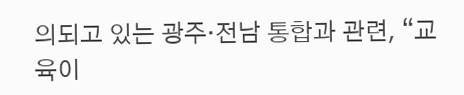의되고 있는 광주·전남 통합과 관련, “교육이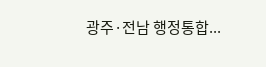광주·전남 행정통합...